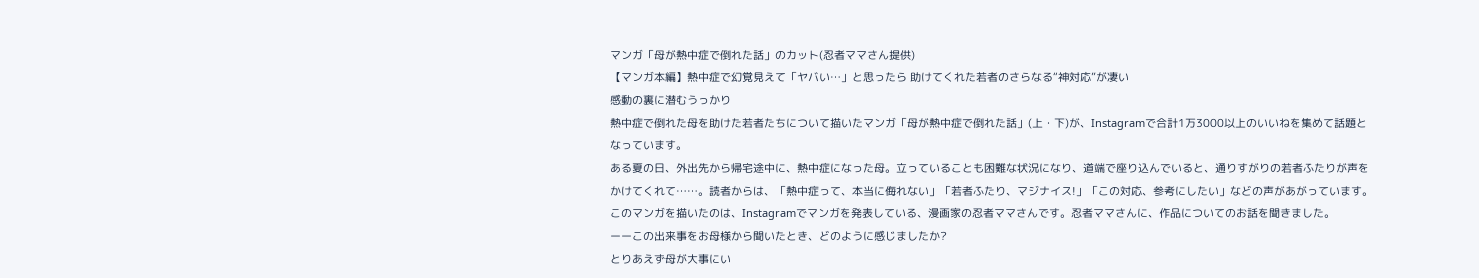マンガ「母が熱中症で倒れた話」のカット(忍者ママさん提供)
【マンガ本編】熱中症で幻覚見えて「ヤバい…」と思ったら 助けてくれた若者のさらなる“神対応”が凄い
感動の裏に潜むうっかり
熱中症で倒れた母を助けた若者たちについて描いたマンガ「母が熱中症で倒れた話」(上・下)が、Instagramで合計1万3000以上のいいねを集めて話題となっています。
ある夏の日、外出先から帰宅途中に、熱中症になった母。立っていることも困難な状況になり、道端で座り込んでいると、通りすがりの若者ふたりが声をかけてくれて……。読者からは、「熱中症って、本当に侮れない」「若者ふたり、マジナイス!」「この対応、参考にしたい」などの声があがっています。
このマンガを描いたのは、Instagramでマンガを発表している、漫画家の忍者ママさんです。忍者ママさんに、作品についてのお話を聞きました。
ーーこの出来事をお母様から聞いたとき、どのように感じましたか?
とりあえず母が大事にい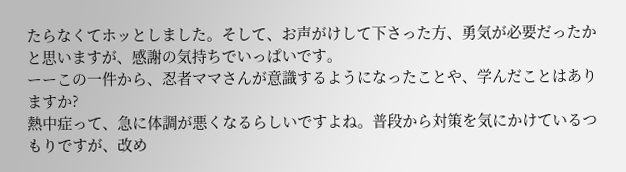たらなくてホッとしました。そして、お声がけして下さった方、勇気が必要だったかと思いますが、感謝の気持ちでいっぱいです。
ーーこの一件から、忍者ママさんが意識するようになったことや、学んだことはありますか?
熱中症って、急に体調が悪くなるらしいですよね。普段から対策を気にかけているつもりですが、改め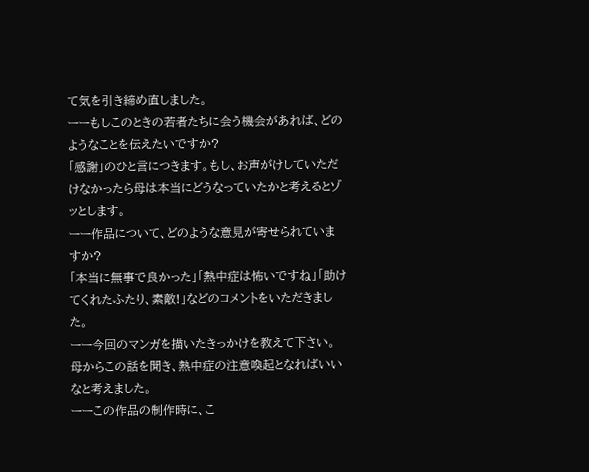て気を引き締め直しました。
ーーもしこのときの若者たちに会う機会があれば、どのようなことを伝えたいですか?
「感謝」のひと言につきます。もし、お声がけしていただけなかったら母は本当にどうなっていたかと考えるとゾッとします。
ーー作品について、どのような意見が寄せられていますか?
「本当に無事で良かった」「熱中症は怖いですね」「助けてくれたふたり、素敵!」などのコメントをいただきました。
ーー今回のマンガを描いたきっかけを教えて下さい。
母からこの話を聞き、熱中症の注意喚起となればいいなと考えました。
ーーこの作品の制作時に、こ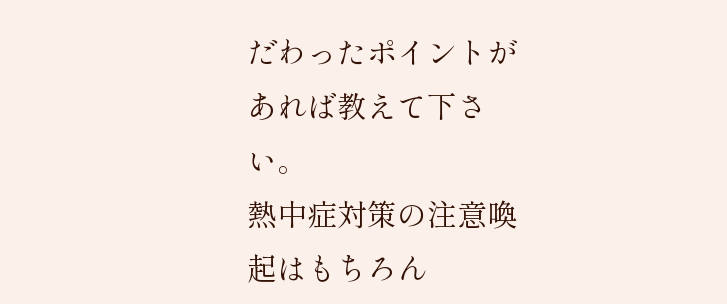だわったポイントがあれば教えて下さい。
熱中症対策の注意喚起はもちろん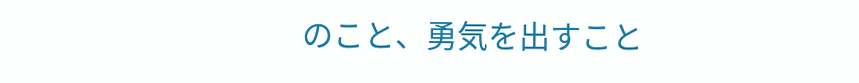のこと、勇気を出すこと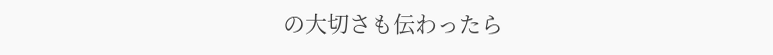の大切さも伝わったら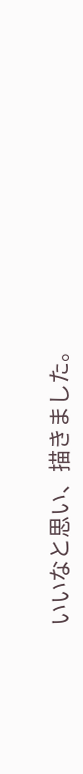いいなと思い、描きました。